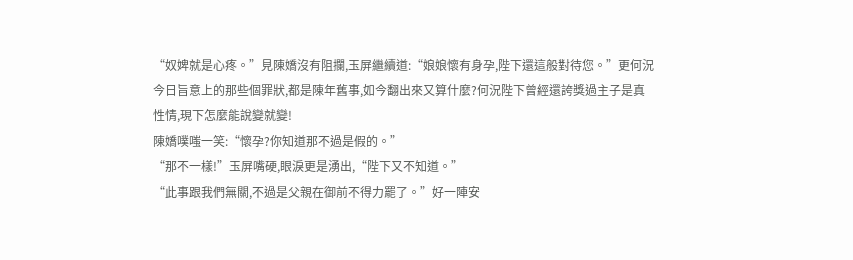“奴婢就是心疼。”見陳嬌沒有阻攔,玉屏繼續道:“娘娘懷有身孕,陛下還這般對待您。”更何況今日旨意上的那些個罪狀,都是陳年舊事,如今翻出來又算什麼?何況陛下曾經還誇獎過主子是真性情,現下怎麼能說變就變!
陳嬌噗嗤一笑:“懷孕?你知道那不過是假的。”
“那不一樣!”玉屏嘴硬,眼淚更是湧出,“陛下又不知道。”
“此事跟我們無關,不過是父親在御前不得力罷了。”好一陣安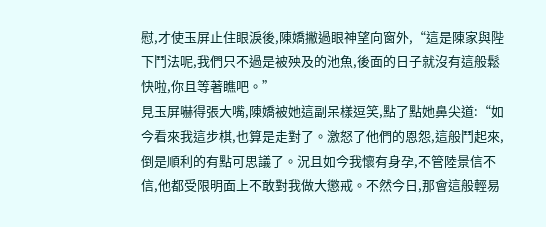慰,才使玉屏止住眼淚後,陳嬌撇過眼神望向窗外,“這是陳家與陛下鬥法呢,我們只不過是被殃及的池魚,後面的日子就沒有這般鬆快啦,你且等著瞧吧。”
見玉屏嚇得張大嘴,陳嬌被她這副呆樣逗笑,點了點她鼻尖道:“如今看來我這步棋,也算是走對了。激怒了他們的恩怨,這般鬥起來,倒是順利的有點可思議了。況且如今我懷有身孕,不管陸景信不信,他都受限明面上不敢對我做大懲戒。不然今日,那會這般輕易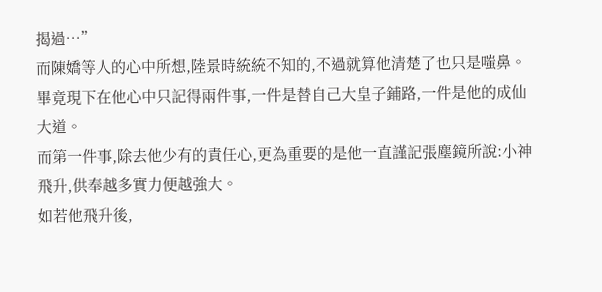揭過…”
而陳嬌等人的心中所想,陸景時統統不知的,不過就算他清楚了也只是嗤鼻。畢竟現下在他心中只記得兩件事,一件是替自己大皇子鋪路,一件是他的成仙大道。
而第一件事,除去他少有的責任心,更為重要的是他一直謹記張塵鏡所說:小神飛升,供奉越多實力便越強大。
如若他飛升後,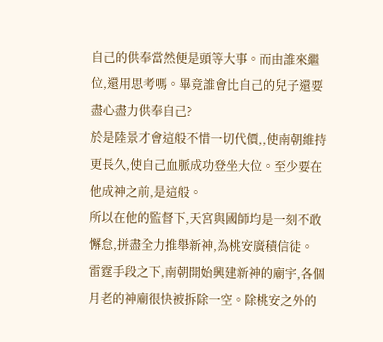自己的供奉當然便是頭等大事。而由誰來繼位,還用思考嗎。畢竟誰會比自己的兒子還要盡心盡力供奉自己?
於是陸景才會這般不惜一切代價,,使南朝維持更長久,使自己血脈成功登坐大位。至少要在他成神之前,是這般。
所以在他的監督下,天宮與國師均是一刻不敢懈怠,拼盡全力推舉新神,為桃安廣積信徒。
雷霆手段之下,南朝開始興建新神的廟宇,各個月老的神廟很快被拆除一空。除桃安之外的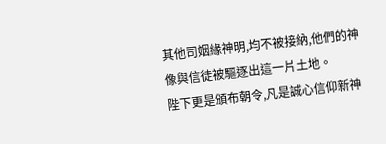其他司姻緣神明,均不被接納,他們的神像與信徒被驅逐出這一片土地。
陛下更是頒布朝令,凡是誠心信仰新神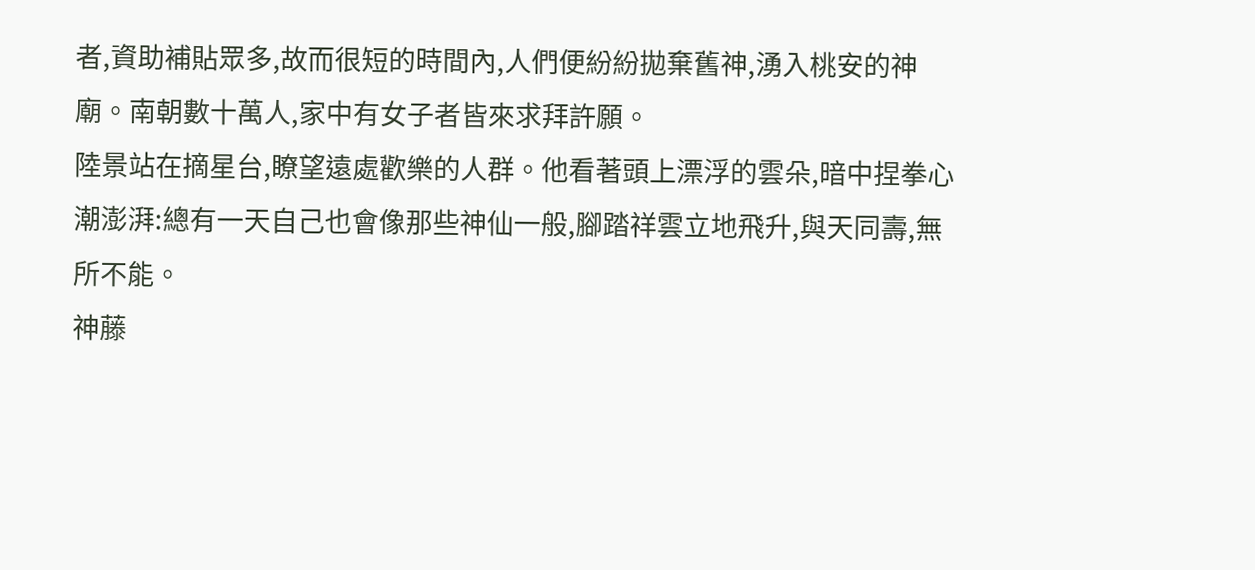者,資助補貼眾多,故而很短的時間內,人們便紛紛拋棄舊神,湧入桃安的神廟。南朝數十萬人,家中有女子者皆來求拜許願。
陸景站在摘星台,瞭望遠處歡樂的人群。他看著頭上漂浮的雲朵,暗中捏拳心潮澎湃:總有一天自己也會像那些神仙一般,腳踏祥雲立地飛升,與天同壽,無所不能。
神藤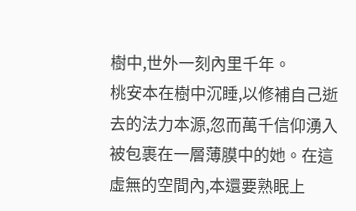樹中,世外一刻內里千年。
桃安本在樹中沉睡,以修補自己逝去的法力本源,忽而萬千信仰湧入被包裹在一層薄膜中的她。在這虛無的空間內,本還要熟眠上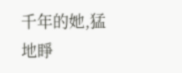千年的她,猛地睜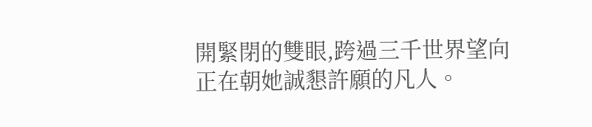開緊閉的雙眼,跨過三千世界望向正在朝她誠懇許願的凡人。